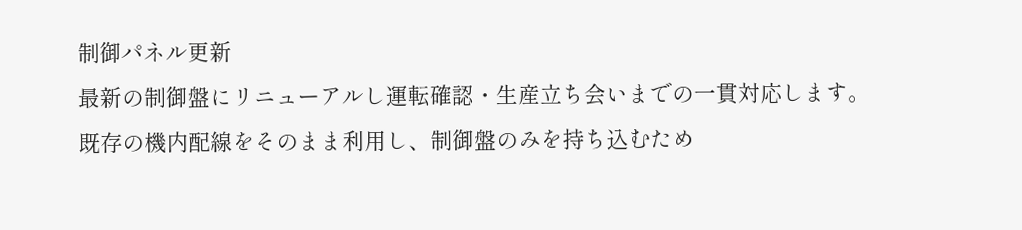制御パネル更新
最新の制御盤にリニューアルし運転確認・生産立ち会いまでの一貫対応します。
既存の機内配線をそのまま利用し、制御盤のみを持ち込むため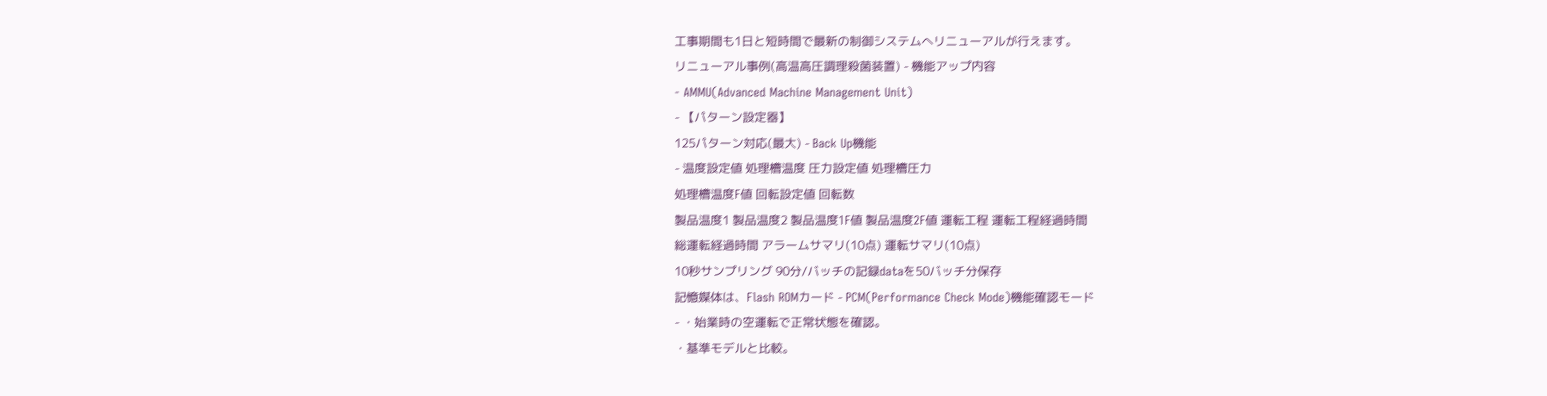工事期間も1日と短時間で最新の制御システムへリニューアルが行えます。
リニューアル事例(高温高圧調理殺菌装置) - 機能アップ内容
- AMMU(Advanced Machine Management Unit)
- 【パターン設定器】
125パターン対応(最大) - Back Up機能
- 温度設定値 処理槽温度 圧力設定値 処理槽圧力
処理槽温度F値 回転設定値 回転数
製品温度1 製品温度2 製品温度1F値 製品温度2F値 運転工程 運転工程経過時間
総運転経過時間 アラームサマリ(10点) 運転サマリ(10点)
10秒サンプリング 90分/バッチの記録dataを50バッチ分保存
記憶媒体は、Flash ROMカード - PCM(Performance Check Mode)機能確認モード
- ・始業時の空運転で正常状態を確認。
・基準モデルと比較。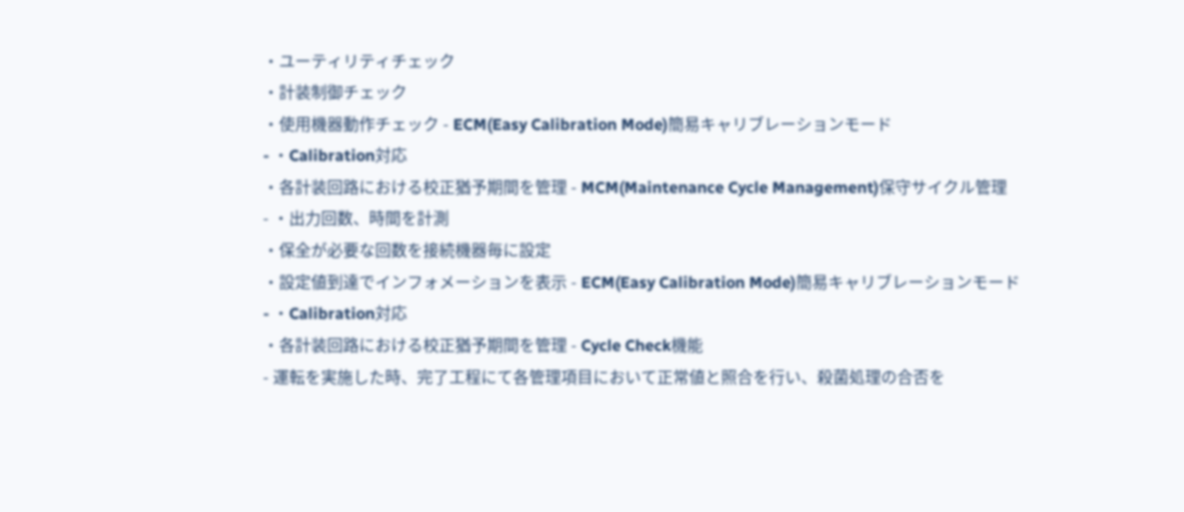・ユーティリティチェック
・計装制御チェック
・使用機器動作チェック - ECM(Easy Calibration Mode)簡易キャリブレーションモード
- ・Calibration対応
・各計装回路における校正猶予期間を管理 - MCM(Maintenance Cycle Management)保守サイクル管理
- ・出力回数、時間を計測
・保全が必要な回数を接続機器毎に設定
・設定値到達でインフォメーションを表示 - ECM(Easy Calibration Mode)簡易キャリブレーションモード
- ・Calibration対応
・各計装回路における校正猶予期間を管理 - Cycle Check機能
- 運転を実施した時、完了工程にて各管理項目において正常値と照合を行い、殺菌処理の合否を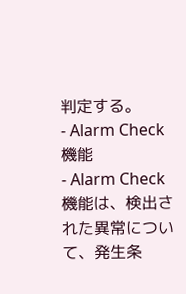判定する。
- Alarm Check機能
- Alarm Check機能は、検出された異常について、発生条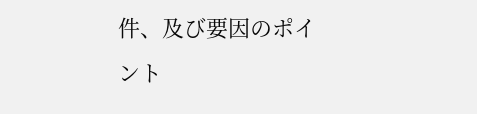件、及び要因のポイント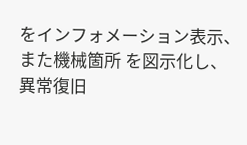をインフォメーション表示、また機械箇所 を図示化し、異常復旧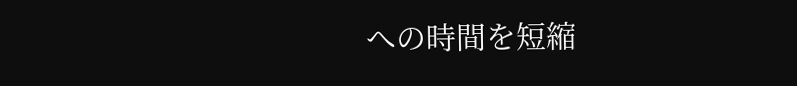への時間を短縮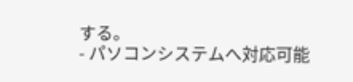する。
- パソコンシステムへ対応可能